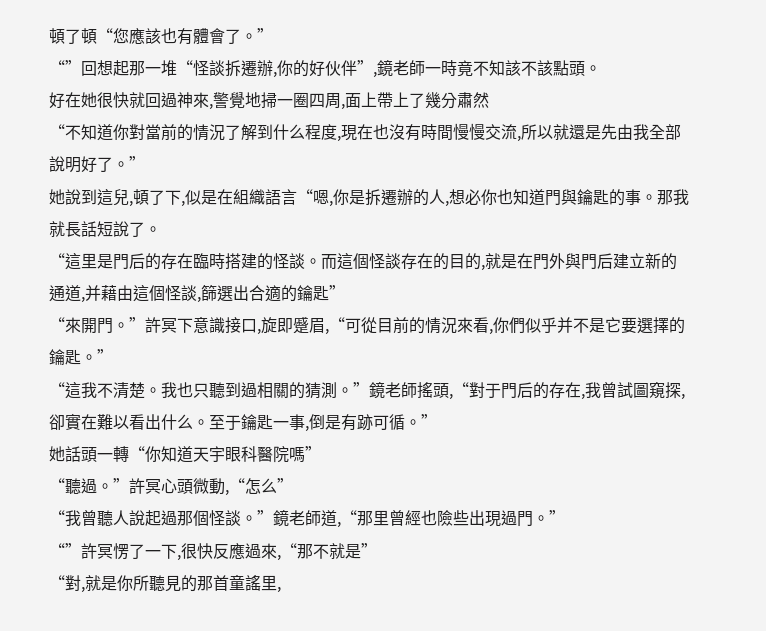頓了頓“您應該也有體會了。”
“”回想起那一堆“怪談拆遷辦,你的好伙伴”,鏡老師一時竟不知該不該點頭。
好在她很快就回過神來,警覺地掃一圈四周,面上帶上了幾分肅然
“不知道你對當前的情況了解到什么程度,現在也沒有時間慢慢交流,所以就還是先由我全部說明好了。”
她說到這兒,頓了下,似是在組織語言“嗯,你是拆遷辦的人,想必你也知道門與鑰匙的事。那我就長話短說了。
“這里是門后的存在臨時搭建的怪談。而這個怪談存在的目的,就是在門外與門后建立新的通道,并藉由這個怪談,篩選出合適的鑰匙”
“來開門。”許冥下意識接口,旋即蹙眉,“可從目前的情況來看,你們似乎并不是它要選擇的鑰匙。”
“這我不清楚。我也只聽到過相關的猜測。”鏡老師搖頭,“對于門后的存在,我曾試圖窺探,卻實在難以看出什么。至于鑰匙一事,倒是有跡可循。”
她話頭一轉“你知道天宇眼科醫院嗎”
“聽過。”許冥心頭微動,“怎么”
“我曾聽人說起過那個怪談。”鏡老師道,“那里曾經也險些出現過門。”
“”許冥愣了一下,很快反應過來,“那不就是”
“對,就是你所聽見的那首童謠里,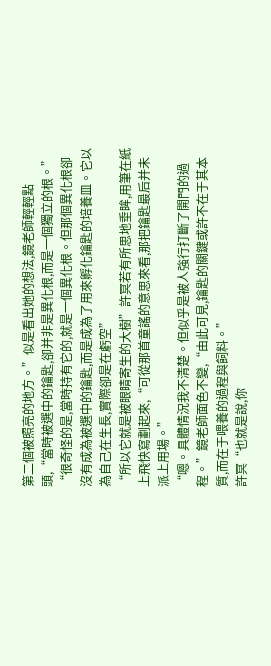第二個被照亮的地方。”似是看出她的想法,鏡老師輕輕點頭,“當時被選中的鑰匙,卻并非是異化根,而是一個獨立的根。”
“很奇怪的是,當時持有它的,就是一個異化根。但那個異化根卻沒有成為被選中的鑰匙,而是成為了用來孵化鑰匙的培養皿。它以為自己在生長,實際卻是在虧空”
“所以它就是被眼睛寄生的大樹”許冥若有所思地垂眸,用筆在紙上飛快寫劃起來,“可從那首童謠的意思來看,那把鑰匙最后并未派上用場。”
“嗯。具體情況我不清楚。但似乎是被人強行打斷了開門的過程。”鏡老師面色不變,“由此可見,鑰匙的關鍵或許不在于其本質,而在于喂養的過程與飼料。”
許冥“也就是說,你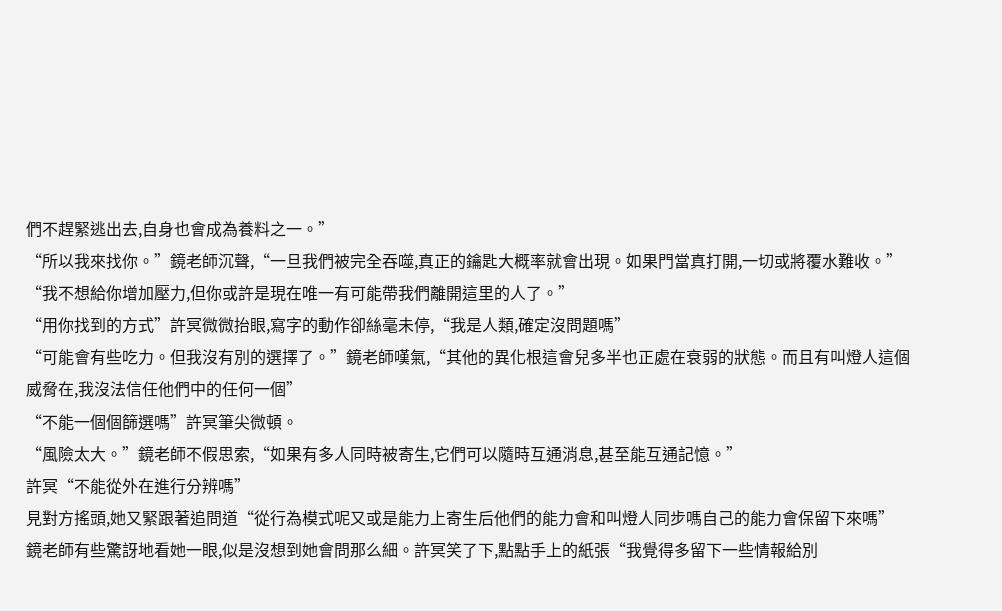們不趕緊逃出去,自身也會成為養料之一。”
“所以我來找你。”鏡老師沉聲,“一旦我們被完全吞噬,真正的鑰匙大概率就會出現。如果門當真打開,一切或將覆水難收。”
“我不想給你增加壓力,但你或許是現在唯一有可能帶我們離開這里的人了。”
“用你找到的方式”許冥微微抬眼,寫字的動作卻絲毫未停,“我是人類,確定沒問題嗎”
“可能會有些吃力。但我沒有別的選擇了。”鏡老師嘆氣,“其他的異化根這會兒多半也正處在衰弱的狀態。而且有叫燈人這個威脅在,我沒法信任他們中的任何一個”
“不能一個個篩選嗎”許冥筆尖微頓。
“風險太大。”鏡老師不假思索,“如果有多人同時被寄生,它們可以隨時互通消息,甚至能互通記憶。”
許冥“不能從外在進行分辨嗎”
見對方搖頭,她又緊跟著追問道“從行為模式呢又或是能力上寄生后他們的能力會和叫燈人同步嗎自己的能力會保留下來嗎”
鏡老師有些驚訝地看她一眼,似是沒想到她會問那么細。許冥笑了下,點點手上的紙張“我覺得多留下一些情報給別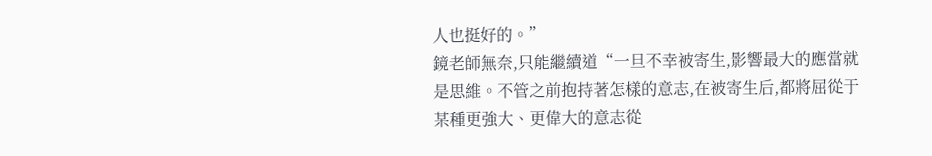人也挺好的。”
鏡老師無奈,只能繼續道“一旦不幸被寄生,影響最大的應當就是思維。不管之前抱持著怎樣的意志,在被寄生后,都將屈從于某種更強大、更偉大的意志從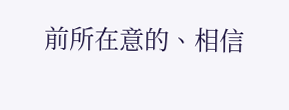前所在意的、相信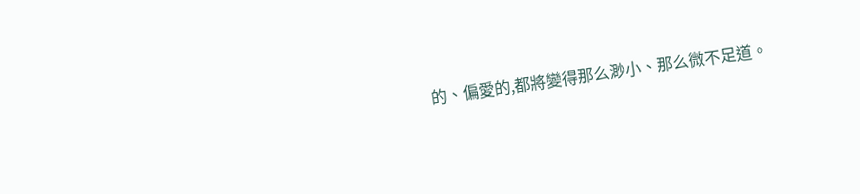的、偏愛的,都將變得那么渺小、那么微不足道。